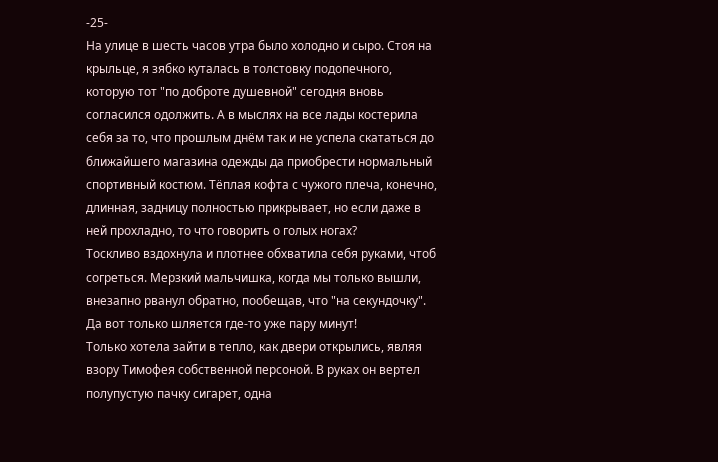-25-
На улице в шесть часов утра было холодно и сыро. Стоя на крыльце, я зябко куталась в толстовку подопечного, которую тот "по доброте душевной" сегодня вновь согласился одолжить. А в мыслях на все лады костерила себя за то, что прошлым днём так и не успела скататься до ближайшего магазина одежды да приобрести нормальный спортивный костюм. Тёплая кофта с чужого плеча, конечно, длинная, задницу полностью прикрывает, но если даже в ней прохладно, то что говорить о голых ногах?
Тоскливо вздохнула и плотнее обхватила себя руками, чтоб согреться. Мерзкий мальчишка, когда мы только вышли, внезапно рванул обратно, пообещав, что "на секундочку". Да вот только шляется где-то уже пару минут!
Только хотела зайти в тепло, как двери открылись, являя взору Тимофея собственной персоной. В руках он вертел полупустую пачку сигарет, одна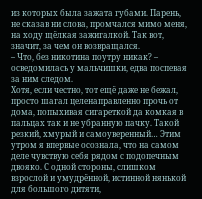из которых была зажата губами. Парень, не сказав ни слова, промчался мимо меня, на ходу щёлкая зажигалкой. Так вот, значит, за чем он возвращался.
– Что, без никотина поутру никак? – осведомилась у мальчишки, едва поспевая за ним следом.
Хотя, если честно, тот ещё даже не бежал, просто шагал целенаправленно прочь от дома, попыхивая сигареткой да комкая в пальцах так и не убранную пачку. Такой резкий, хмурый и самоуверенный… Этим утром я впервые осознала, что на самом деле чувствую себя рядом с подопечным двояко. С одной стороны, слишком взрослой и умудрённой, истинной нянькой для большого дитяти,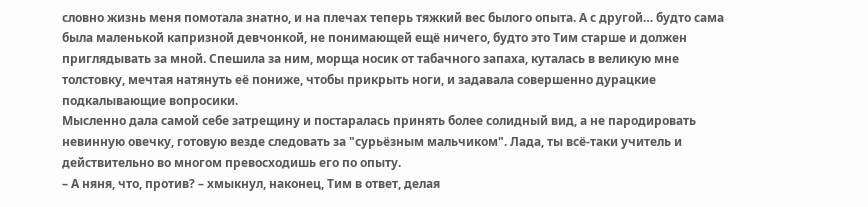словно жизнь меня помотала знатно, и на плечах теперь тяжкий вес былого опыта. А с другой… будто сама была маленькой капризной девчонкой, не понимающей ещё ничего, будто это Тим старше и должен приглядывать за мной. Спешила за ним, морща носик от табачного запаха, куталась в великую мне толстовку, мечтая натянуть её пониже, чтобы прикрыть ноги, и задавала совершенно дурацкие подкалывающие вопросики.
Мысленно дала самой себе затрещину и постаралась принять более солидный вид, а не пародировать невинную овечку, готовую везде следовать за "сурьёзным мальчиком". Лада, ты всё-таки учитель и действительно во многом превосходишь его по опыту.
– А няня, что, против? – хмыкнул, наконец, Тим в ответ, делая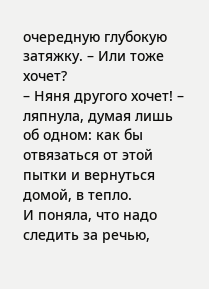очередную глубокую затяжку. – Или тоже хочет?
– Няня другого хочет! – ляпнула, думая лишь об одном: как бы отвязаться от этой пытки и вернуться домой, в тепло.
И поняла, что надо следить за речью,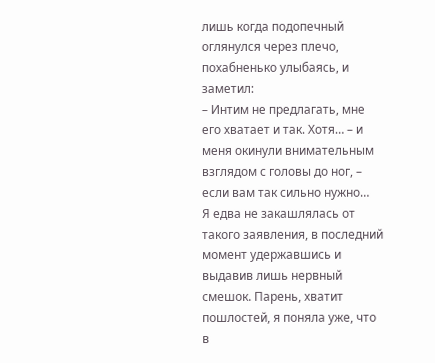лишь когда подопечный оглянулся через плечо, похабненько улыбаясь, и заметил:
– Интим не предлагать, мне его хватает и так. Хотя… – и меня окинули внимательным взглядом с головы до ног, – если вам так сильно нужно…
Я едва не закашлялась от такого заявления, в последний момент удержавшись и выдавив лишь нервный смешок. Парень, хватит пошлостей, я поняла уже, что в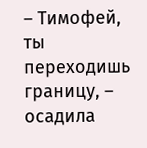– Тимофей, ты переходишь границу, – осадила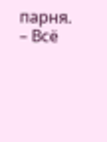парня. – Всё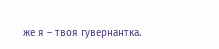же я – твоя гувернантка.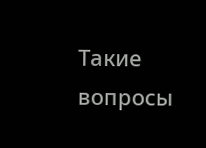Такие вопросы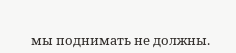мы поднимать не должны.